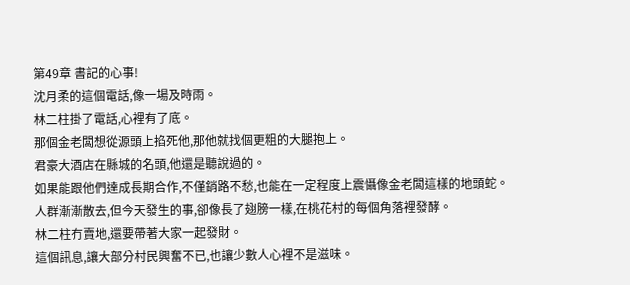第49章 書記的心事!
沈月柔的這個電話,像一場及時雨。
林二柱掛了電話,心裡有了底。
那個金老闆想從源頭上掐死他,那他就找個更粗的大腿抱上。
君豪大酒店在縣城的名頭,他還是聽說過的。
如果能跟他們達成長期合作,不僅銷路不愁,也能在一定程度上震懾像金老闆這樣的地頭蛇。
人群漸漸散去,但今天發生的事,卻像長了翅膀一樣,在桃花村的每個角落裡發酵。
林二柱冇賣地,還要帶著大家一起發財。
這個訊息,讓大部分村民興奮不已,也讓少數人心裡不是滋味。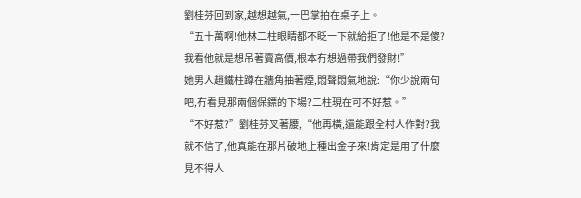劉桂芬回到家,越想越氣,一巴掌拍在桌子上。
“五十萬啊!他林二柱眼睛都不眨一下就給拒了!他是不是傻?我看他就是想吊著賣高價,根本冇想過帶我們發財!”
她男人趙鐵柱蹲在牆角抽著煙,悶聲悶氣地說:“你少說兩句吧,冇看見那兩個保鏢的下場?二柱現在可不好惹。”
“不好惹?”劉桂芬叉著腰,“他再橫,還能跟全村人作對?我就不信了,他真能在那片破地上種出金子來!肯定是用了什麼見不得人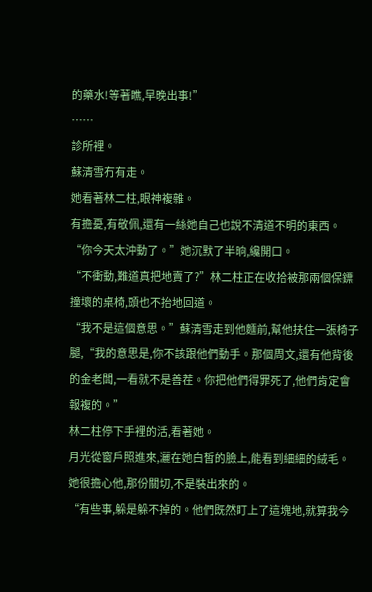的藥水!等著瞧,早晚出事!”
……
診所裡。
蘇清雪冇有走。
她看著林二柱,眼神複雜。
有擔憂,有敬佩,還有一絲她自己也說不清道不明的東西。
“你今天太沖動了。”她沉默了半晌,纔開口。
“不衝動,難道真把地賣了?”林二柱正在收拾被那兩個保鏢撞壞的桌椅,頭也不抬地回道。
“我不是這個意思。”蘇清雪走到他麵前,幫他扶住一張椅子腿,“我的意思是,你不該跟他們動手。那個周文,還有他背後的金老闆,一看就不是善茬。你把他們得罪死了,他們肯定會報複的。”
林二柱停下手裡的活,看著她。
月光從窗戶照進來,灑在她白皙的臉上,能看到細細的絨毛。
她很擔心他,那份關切,不是裝出來的。
“有些事,躲是躲不掉的。他們既然盯上了這塊地,就算我今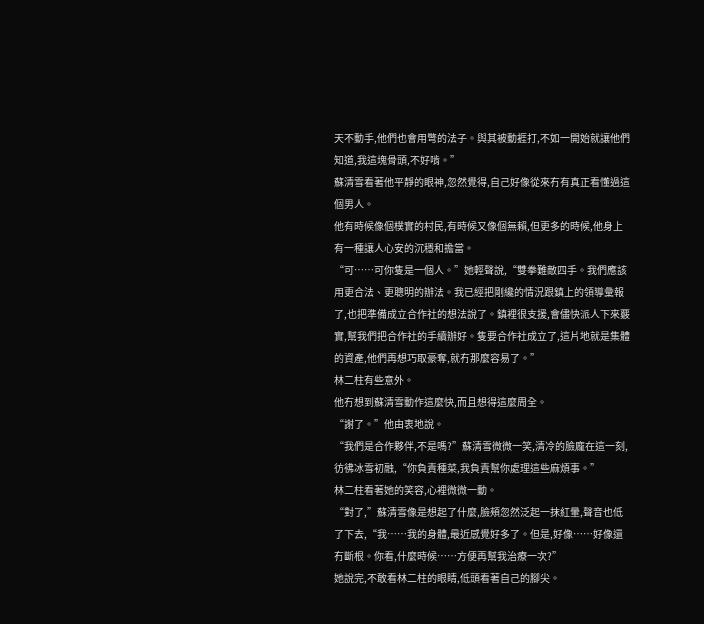天不動手,他們也會用彆的法子。與其被動捱打,不如一開始就讓他們知道,我這塊骨頭,不好啃。”
蘇清雪看著他平靜的眼神,忽然覺得,自己好像從來冇有真正看懂過這個男人。
他有時候像個樸實的村民,有時候又像個無賴,但更多的時候,他身上有一種讓人心安的沉穩和擔當。
“可……可你隻是一個人。”她輕聲說,“雙拳難敵四手。我們應該用更合法、更聰明的辦法。我已經把剛纔的情況跟鎮上的領導彙報了,也把準備成立合作社的想法說了。鎮裡很支援,會儘快派人下來覈實,幫我們把合作社的手續辦好。隻要合作社成立了,這片地就是集體的資產,他們再想巧取豪奪,就冇那麼容易了。”
林二柱有些意外。
他冇想到蘇清雪動作這麼快,而且想得這麼周全。
“謝了。”他由衷地說。
“我們是合作夥伴,不是嗎?”蘇清雪微微一笑,清冷的臉龐在這一刻,彷彿冰雪初融,“你負責種菜,我負責幫你處理這些麻煩事。”
林二柱看著她的笑容,心裡微微一動。
“對了,”蘇清雪像是想起了什麼,臉頰忽然泛起一抹紅暈,聲音也低了下去,“我……我的身體,最近感覺好多了。但是,好像……好像還冇斷根。你看,什麼時候……方便再幫我治療一次?”
她說完,不敢看林二柱的眼睛,低頭看著自己的腳尖。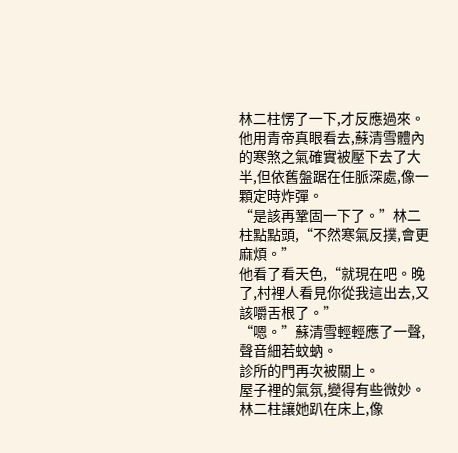林二柱愣了一下,才反應過來。
他用青帝真眼看去,蘇清雪體內的寒煞之氣確實被壓下去了大半,但依舊盤踞在任脈深處,像一顆定時炸彈。
“是該再鞏固一下了。”林二柱點點頭,“不然寒氣反撲,會更麻煩。”
他看了看天色,“就現在吧。晚了,村裡人看見你從我這出去,又該嚼舌根了。”
“嗯。”蘇清雪輕輕應了一聲,聲音細若蚊蚋。
診所的門再次被關上。
屋子裡的氣氛,變得有些微妙。
林二柱讓她趴在床上,像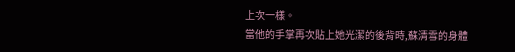上次一樣。
當他的手掌再次貼上她光潔的後背時,蘇清雪的身體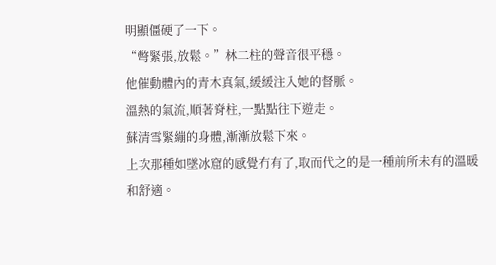明顯僵硬了一下。
“彆緊張,放鬆。”林二柱的聲音很平穩。
他催動體內的青木真氣,緩緩注入她的督脈。
溫熱的氣流,順著脊柱,一點點往下遊走。
蘇清雪緊繃的身體,漸漸放鬆下來。
上次那種如墜冰窟的感覺冇有了,取而代之的是一種前所未有的溫暖和舒適。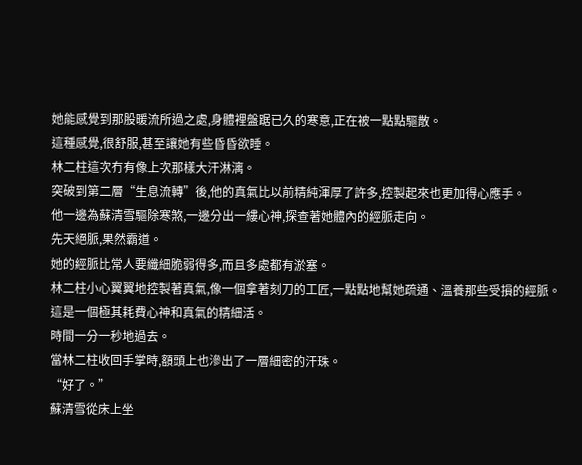她能感覺到那股暖流所過之處,身體裡盤踞已久的寒意,正在被一點點驅散。
這種感覺,很舒服,甚至讓她有些昏昏欲睡。
林二柱這次冇有像上次那樣大汗淋漓。
突破到第二層“生息流轉”後,他的真氣比以前精純渾厚了許多,控製起來也更加得心應手。
他一邊為蘇清雪驅除寒煞,一邊分出一縷心神,探查著她體內的經脈走向。
先天絕脈,果然霸道。
她的經脈比常人要纖細脆弱得多,而且多處都有淤塞。
林二柱小心翼翼地控製著真氣,像一個拿著刻刀的工匠,一點點地幫她疏通、溫養那些受損的經脈。
這是一個極其耗費心神和真氣的精細活。
時間一分一秒地過去。
當林二柱收回手掌時,額頭上也滲出了一層細密的汗珠。
“好了。”
蘇清雪從床上坐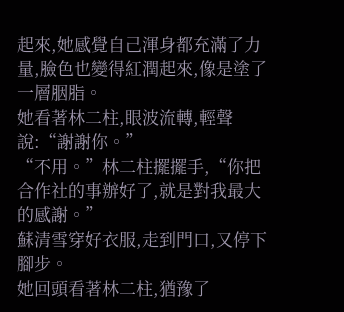起來,她感覺自己渾身都充滿了力量,臉色也變得紅潤起來,像是塗了一層胭脂。
她看著林二柱,眼波流轉,輕聲說:“謝謝你。”
“不用。”林二柱擺擺手,“你把合作社的事辦好了,就是對我最大的感謝。”
蘇清雪穿好衣服,走到門口,又停下腳步。
她回頭看著林二柱,猶豫了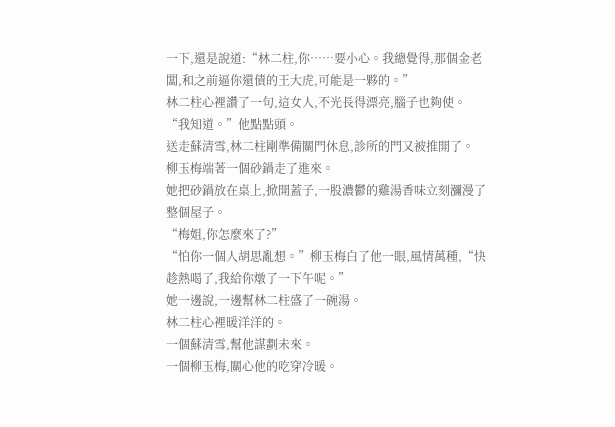一下,還是說道:“林二柱,你……要小心。我總覺得,那個金老闆,和之前逼你還債的王大虎,可能是一夥的。”
林二柱心裡讚了一句,這女人,不光長得漂亮,腦子也夠使。
“我知道。”他點點頭。
送走蘇清雪,林二柱剛準備關門休息,診所的門又被推開了。
柳玉梅端著一個砂鍋走了進來。
她把砂鍋放在桌上,掀開蓋子,一股濃鬱的雞湯香味立刻瀰漫了整個屋子。
“梅姐,你怎麼來了?”
“怕你一個人胡思亂想。”柳玉梅白了他一眼,風情萬種,“快趁熱喝了,我給你燉了一下午呢。”
她一邊說,一邊幫林二柱盛了一碗湯。
林二柱心裡暖洋洋的。
一個蘇清雪,幫他謀劃未來。
一個柳玉梅,關心他的吃穿冷暖。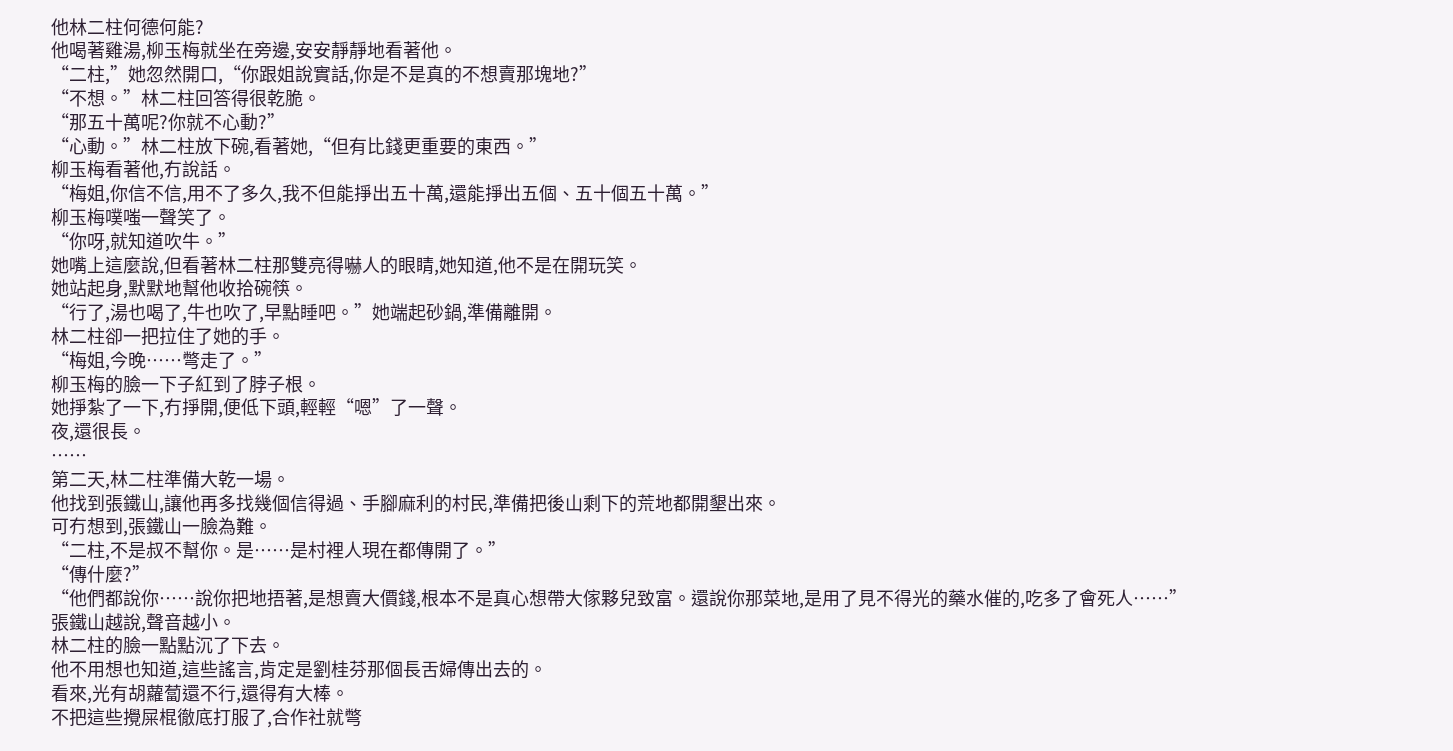他林二柱何德何能?
他喝著雞湯,柳玉梅就坐在旁邊,安安靜靜地看著他。
“二柱,”她忽然開口,“你跟姐說實話,你是不是真的不想賣那塊地?”
“不想。”林二柱回答得很乾脆。
“那五十萬呢?你就不心動?”
“心動。”林二柱放下碗,看著她,“但有比錢更重要的東西。”
柳玉梅看著他,冇說話。
“梅姐,你信不信,用不了多久,我不但能掙出五十萬,還能掙出五個、五十個五十萬。”
柳玉梅噗嗤一聲笑了。
“你呀,就知道吹牛。”
她嘴上這麼說,但看著林二柱那雙亮得嚇人的眼睛,她知道,他不是在開玩笑。
她站起身,默默地幫他收拾碗筷。
“行了,湯也喝了,牛也吹了,早點睡吧。”她端起砂鍋,準備離開。
林二柱卻一把拉住了她的手。
“梅姐,今晚……彆走了。”
柳玉梅的臉一下子紅到了脖子根。
她掙紮了一下,冇掙開,便低下頭,輕輕“嗯”了一聲。
夜,還很長。
……
第二天,林二柱準備大乾一場。
他找到張鐵山,讓他再多找幾個信得過、手腳麻利的村民,準備把後山剩下的荒地都開墾出來。
可冇想到,張鐵山一臉為難。
“二柱,不是叔不幫你。是……是村裡人現在都傳開了。”
“傳什麼?”
“他們都說你……說你把地捂著,是想賣大價錢,根本不是真心想帶大傢夥兒致富。還說你那菜地,是用了見不得光的藥水催的,吃多了會死人……”
張鐵山越說,聲音越小。
林二柱的臉一點點沉了下去。
他不用想也知道,這些謠言,肯定是劉桂芬那個長舌婦傳出去的。
看來,光有胡蘿蔔還不行,還得有大棒。
不把這些攪屎棍徹底打服了,合作社就彆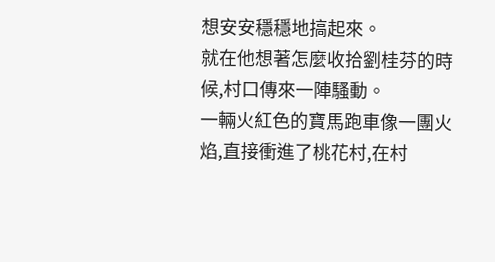想安安穩穩地搞起來。
就在他想著怎麼收拾劉桂芬的時候,村口傳來一陣騷動。
一輛火紅色的寶馬跑車像一團火焰,直接衝進了桃花村,在村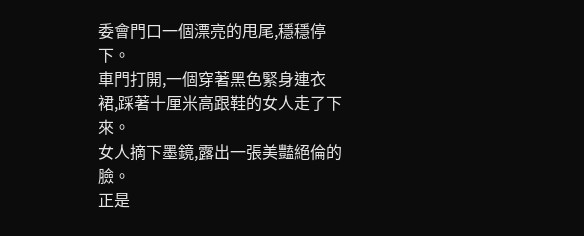委會門口一個漂亮的甩尾,穩穩停下。
車門打開,一個穿著黑色緊身連衣裙,踩著十厘米高跟鞋的女人走了下來。
女人摘下墨鏡,露出一張美豔絕倫的臉。
正是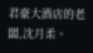君豪大酒店的老闆,沈月柔。